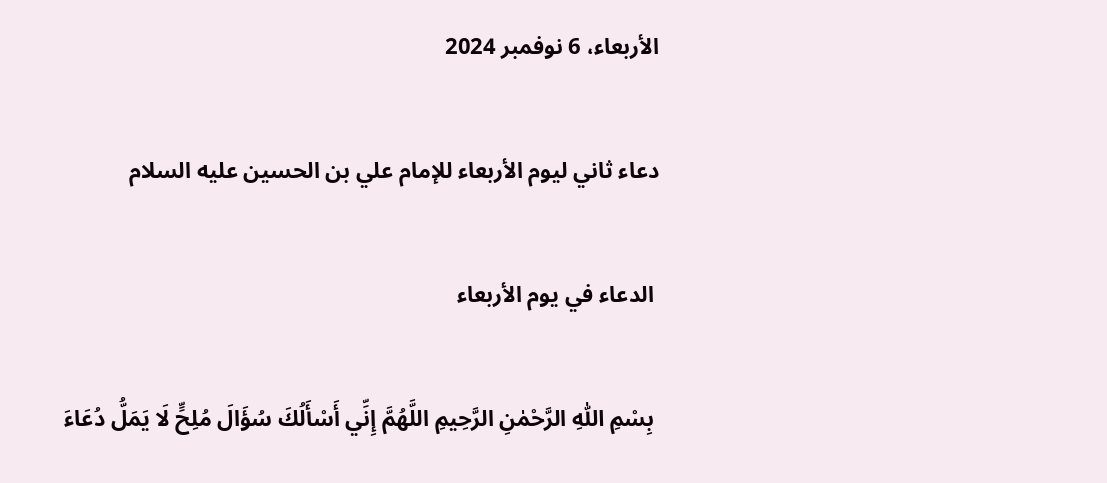الأربعاء، 6 نوفمبر 2024

دعاء ثاني ليوم الأربعاء‌ للإمام علي بن الحسين عليه السلام

 الدعاء في يوم الأربعاء‌

 بِسْمِ اللّٰهِ الرَّحْمٰنِ الرَّحِيمِ اللَّهُمَّ إِنِّي أَسْأَلُكَ سُؤَالَ مُلِحٍّ لَا يَمَلُّ دُعَاءَ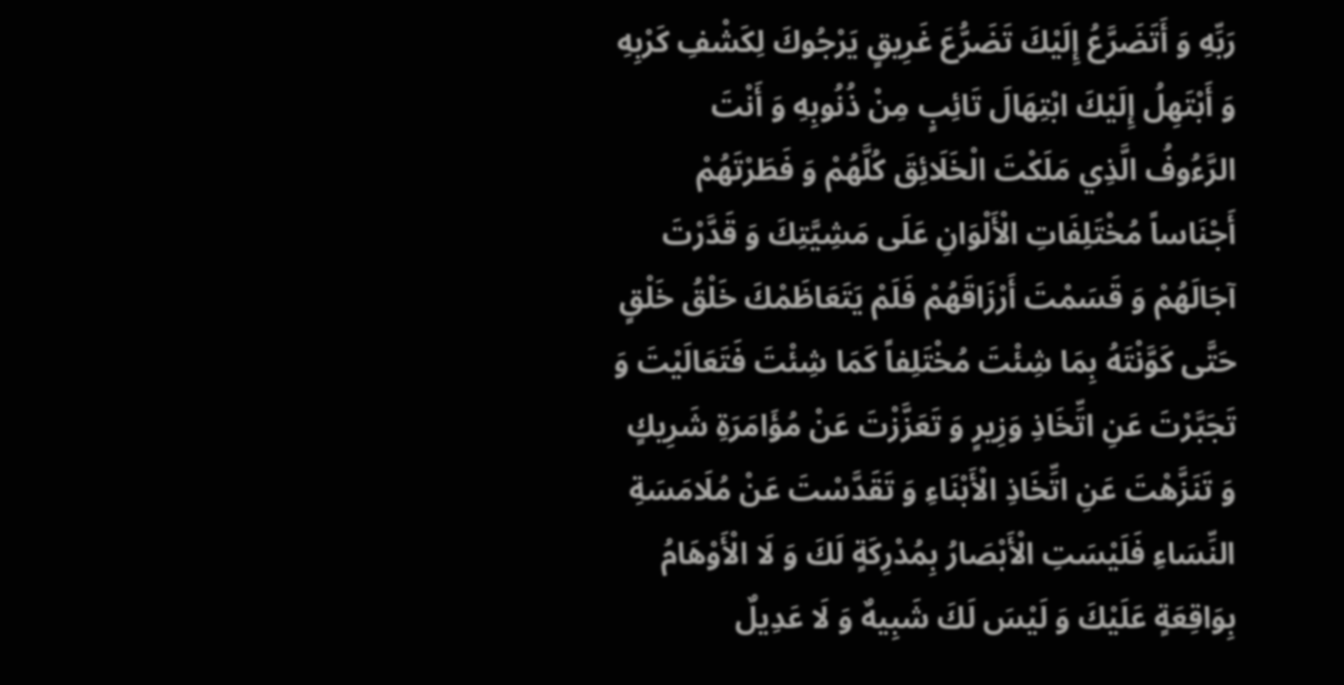رَبِّهِ وَ أَتَضَرَّعُ‌ إِلَيْكَ تَضَرُّعَ غَرِيقٍ يَرْجُوكَ لِكَشْفِ كَرْبِهِ وَ أَبْتَهِلُ إِلَيْكَ ابْتِهَالَ تَائِبٍ مِنْ ذُنُوبِهِ وَ أَنْتَ الرَّءُوفُ الَّذِي مَلَكْتَ الْخَلَائِقَ كُلَّهُمْ وَ فَطَرْتَهُمْ أَجْنَاساً مُخْتَلِفَاتِ الْأَلْوَانِ عَلَى مَشِيَّتِكَ وَ قَدَّرْتَ آجَالَهُمْ وَ قَسَمْتَ أَرْزَاقَهُمْ فَلَمْ يَتَعَاظَمْكَ خَلْقُ خَلْقٍ حَتَّى كَوَّنْتَهُ بِمَا شِئْتَ مُخْتَلِفاً كَمَا شِئْتَ فَتَعَالَيْتَ وَ تَجَبَّرْتَ عَنِ اتِّخَاذِ وَزِيرٍ وَ تَعَزَّزْتَ عَنْ مُؤَامَرَةِ شَرِيكٍ وَ تَنَزَّهْتَ عَنِ اتِّخَاذِ الْأَبْنَاءِ وَ تَقَدَّسْتَ عَنْ مُلَامَسَةِ النِّسَاءِ فَلَيْسَتِ الْأَبْصَارُ بِمُدْرِكَةٍ لَكَ وَ لَا الْأَوْهَامُ بِوَاقِعَةٍ عَلَيْكَ وَ لَيْسَ لَكَ شَبِيهٌ وَ لَا عَدِيلٌ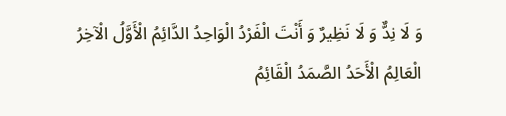وَ لَا نِدٌّ وَ لَا نَظِيرٌ وَ أَنْتَ الْفَرْدُ الْوَاحِدُ الدَّائِمُ الْأَوَّلُ الْآخِرُ الْعَالِمُ الْأَحَدُ الصَّمَدُ الْقَائِمُ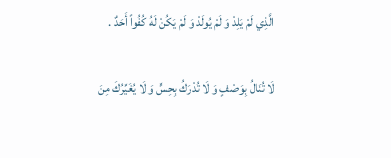الَّذِي لَمْ يَلِدْ وَ لَمْ يُولَدْ وَ لَمْ يَكُنْ لَهُ كُفُواً أَحَدٌ .

لَا تُنَالُ بِوَصْفٍ وَ لَا تُدْرَكُ بِحِسٍّ وَ لَا يُغَيِّرُكَ مِنَ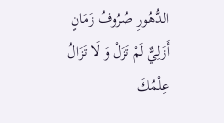الدُّهُورِ صُرُوفُ زَمَانٍ أَزَلِيٌّ لَمْ تَزَلْ وَ لَا تَزَالُ عِلْمُكَ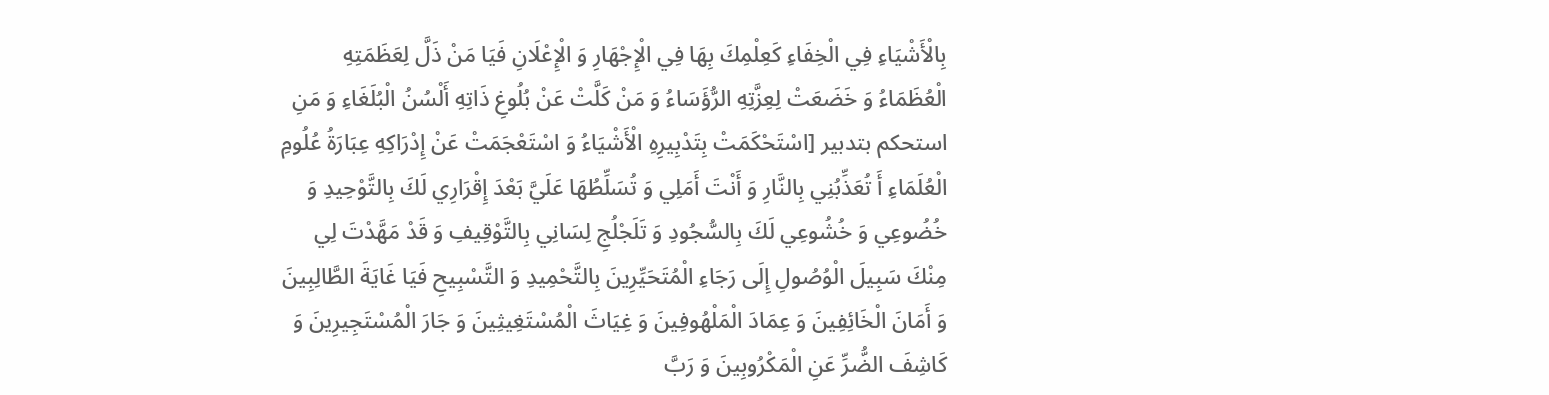بِالْأَشْيَاءِ فِي الْخِفَاءِ كَعِلْمِكَ بِهَا فِي الْإِجْهَارِ وَ الْإِعْلَانِ فَيَا مَنْ ذَلَّ لِعَظَمَتِهِ‌ الْعُظَمَاءُ وَ خَضَعَتْ لِعِزَّتِهِ الرُّؤَسَاءُ وَ مَنْ كَلَّتْ عَنْ بُلُوغِ ذَاتِهِ أَلْسُنُ الْبُلَغَاءِ وَ مَنِ استحكم بتدبير [اسْتَحْكَمَتْ بِتَدْبِيرِهِ الْأَشْيَاءُ وَ اسْتَعْجَمَتْ عَنْ إِدْرَاكِهِ عِبَارَةُ عُلُومِ الْعُلَمَاءِ أَ تُعَذِّبُنِي بِالنَّارِ وَ أَنْتَ أَمَلِي وَ تُسَلِّطُهَا عَلَيَّ بَعْدَ إِقْرَارِي لَكَ بِالتَّوْحِيدِ وَ خُضُوعِي وَ خُشُوعِي لَكَ بِالسُّجُودِ وَ تَلَجْلُجِ لِسَانِي بِالتَّوْقِيفِ وَ قَدْ مَهَّدْتَ لِي مِنْكَ سَبِيلَ الْوُصُولِ إِلَى رَجَاءِ الْمُتَحَيِّرِينَ بِالتَّحْمِيدِ وَ التَّسْبِيحِ فَيَا غَايَةَ الطَّالِبِينَ وَ أَمَانَ الْخَائِفِينَ وَ عِمَادَ الْمَلْهُوفِينَ وَ غِيَاثَ الْمُسْتَغِيثِينَ وَ جَارَ الْمُسْتَجِيرِينَ وَ كَاشِفَ الضُّرِّ عَنِ الْمَكْرُوبِينَ وَ رَبَّ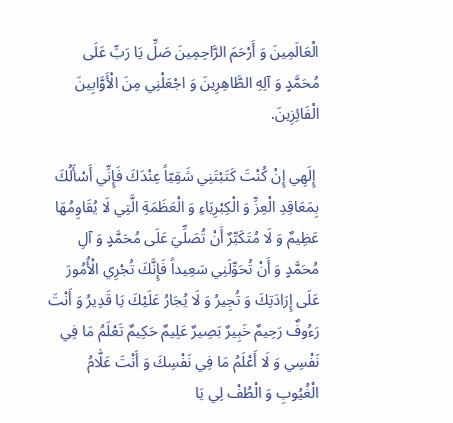الْعَالَمِينَ وَ أَرْحَمَ الرَّاحِمِينَ صَلِّ يَا رَبِّ عَلَى مُحَمَّدٍ وَ آلِهِ الطَّاهِرِينَ وَ اجْعَلْنِي مِنَ الْأَوَّابِينَ الْفَائِزِينَ.

 إِلَهِي إِنْ كُنْتَ كَتَبْتَنِي شَقِيّاً عِنْدَكَ فَإِنِّي أَسْأَلُكَ بِمَعَاقِدِ الْعِزِّ وَ الْكِبْرِيَاءِ وَ الْعَظَمَةِ الَّتِي لَا يُقَاوِمُهَا عَظِيمٌ وَ لَا مُتَكَبِّرٌ أَنْ تُصَلِّيَ عَلَى مُحَمَّدٍ وَ آلِ مُحَمَّدٍ وَ أَنْ تُحَوِّلَنِي سَعِيداً فَإِنَّكَ تُجْرِي الْأُمُورَ عَلَى إِرَادَتِكَ وَ تُجِيرُ وَ لَا يُجَارُ عَلَيْكَ يَا قَدِيرُ وَ أَنْتَ رَءُوفٌ رَحِيمٌ خَبِيرٌ‌ بَصِيرٌ عَلِيمٌ حَكِيمٌ تَعْلَمُ مَا فِي نَفْسِي وَ لَا أَعْلَمُ مَا فِي نَفْسِكَ وَ أَنْتَ عَلّٰامُ الْغُيُوبِ وَ الْطُفْ لِي يَا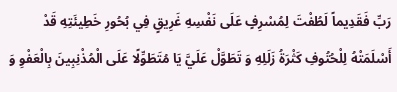رَبِّ فَقَدِيماً لَطُفْتَ لِمُسْرِفٍ عَلَى نَفْسِهِ غَرِيقٍ فِي بُحُورِ خَطِيئَتِهِ قَدْ أَسْلَمَتْهُ لِلْحُتُوفِ كَثْرَةُ زَلَلِهِ وَ تَطَوَّلْ عَلَيَّ يَا مُتَطَوِّلًا عَلَى الْمُذْنِبِينَ بِالْعَفْوِ وَ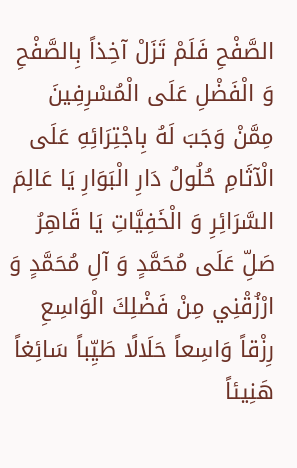الصَّفْحِ فَلَمْ تَزَلْ آخِذاً بِالصَّفْحِ وَ الْفَضْلِ عَلَى الْمُسْرِفِينَ مِمَّنْ وَجَبَ لَهُ بِاجْتِرَائِهِ عَلَى الْآثَامِ حُلُولُ دَارِ الْبَوَارِ يَا عَالِمَ السَّرَائِرِ وَ الْخَفِيَّاتِ يَا قَاهِرُ صَلِّ عَلَى مُحَمَّدٍ وَ آلِ مُحَمَّدٍ وَ ارْزُقْنِي مِنْ فَضْلِكَ الْوَاسِعِ رِزْقاً وَاسِعاً حَلَالًا طَيِّباً سَائِغاً هَنِيئاً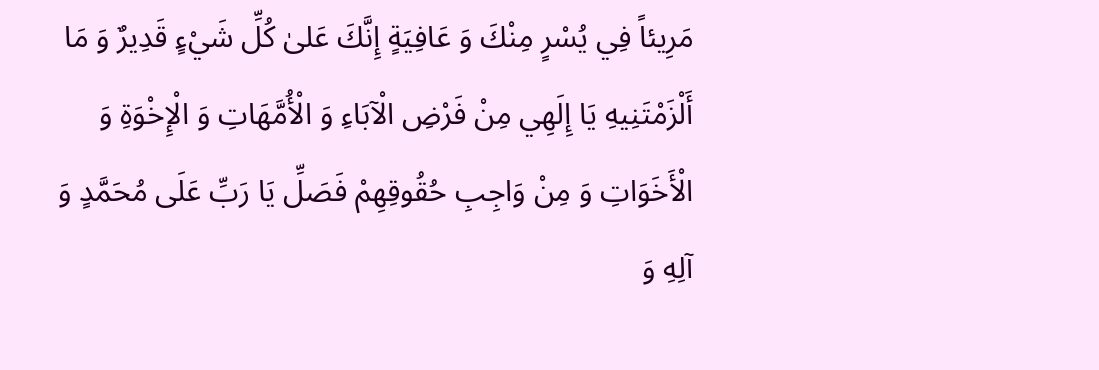مَرِيئاً فِي يُسْرٍ مِنْكَ وَ عَافِيَةٍ إِنَّكَ عَلىٰ كُلِّ شَيْ‌ءٍ قَدِيرٌ وَ مَا أَلْزَمْتَنِيهِ يَا إِلَهِي مِنْ فَرْضِ الْآبَاءِ وَ الْأُمَّهَاتِ وَ الْإِخْوَةِ وَ الْأَخَوَاتِ وَ مِنْ وَاجِبِ حُقُوقِهِمْ فَصَلِّ يَا رَبِّ عَلَى مُحَمَّدٍ وَ آلِهِ وَ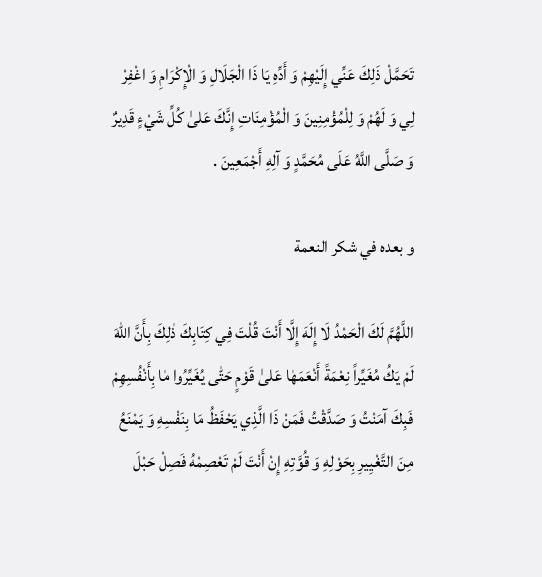تَحَمَّلْ ذَلِكَ عَنِّي إِلَيْهِمْ وَ أَدِّهِ يَا ذَا الْجَلَالِ وَ الْإِكْرَامِ وَ اغْفِرْ لِي وَ لَهُمْ وَ لِلْمُؤْمِنِينَ وَ الْمُؤْمِنَاتِ إِنَّكَ عَلىٰ كُلِّ شَيْ‌ءٍ قَدِيرٌ وَ صَلَّى اللَّهُ عَلَى مُحَمَّدٍ وَ آلِهِ أَجْمَعِينَ‌ .

و بعده في شكر النعمة‌

اللَّهُمَّ لَكَ الْحَمْدُ لَا إِلَهَ إِلَّا أَنْتَ قُلْتَ فِي كِتَابِكَ ذٰلِكَ بِأَنَّ اللّٰهَ لَمْ يَكُ مُغَيِّراً نِعْمَةً أَنْعَمَهٰا عَلىٰ قَوْمٍ حَتّٰى يُغَيِّرُوا مٰا بِأَنْفُسِهِمْ فَبِكَ آمَنْتُ وَ صَدَّقْتُ فَمَنْ ذَا الَّذِي يَحْفَظُ مَا بِنَفْسِهِ وَ يَمْنَعُ مِنَ التَّغْيِيرِ بِحَوْلِهِ وَ قُوَّتِهِ إِنْ أَنْتَ لَمْ تَعْصِمْهُ فَصِلْ حَبْلَ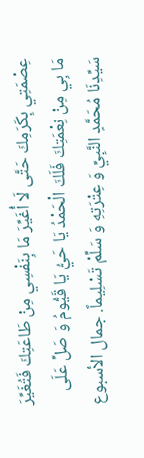عِصْمَتِي بِكَرَمِكَ حَتَّى لَا أُغَيِّرَ مَا بِنَفْسِي مِنْ طَاعَتِكَ فَتُغَيِّرَ مَا بِي مِنْ نِعْمَتِكَ فَلَكَ الْحَمْدُ يَا حَيُّ يَا قَيُّومُ وَ صَلِّ عَلَى سَيِّدِنَا مُحَمَّدٍ النَّبِيِّ وَ عِتْرَتِهِ وَ سَلِّمْ تَسْلِيماً‌. جمال الأسبوع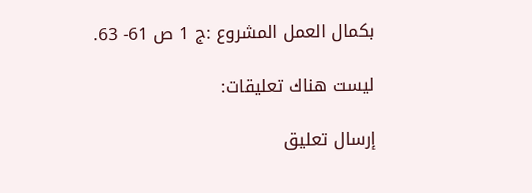بكمال العمل المشروع :ج 1 ص 61- 63.

ليست هناك تعليقات:

إرسال تعليق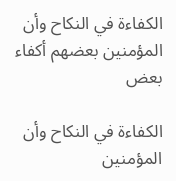الكفاءة في النكاح وأن المؤمنين بعضهم أكفاء بعض

الكفاءة في النكاح وأن المؤمنين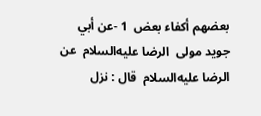بعضهم أكفاء بعض  1 -عن أبي جويد مولى  الرضا عليه‌السلام  عن  الرضا عليه‌السلام  قال : نزل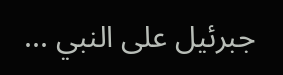جبرئيل على النبي ...